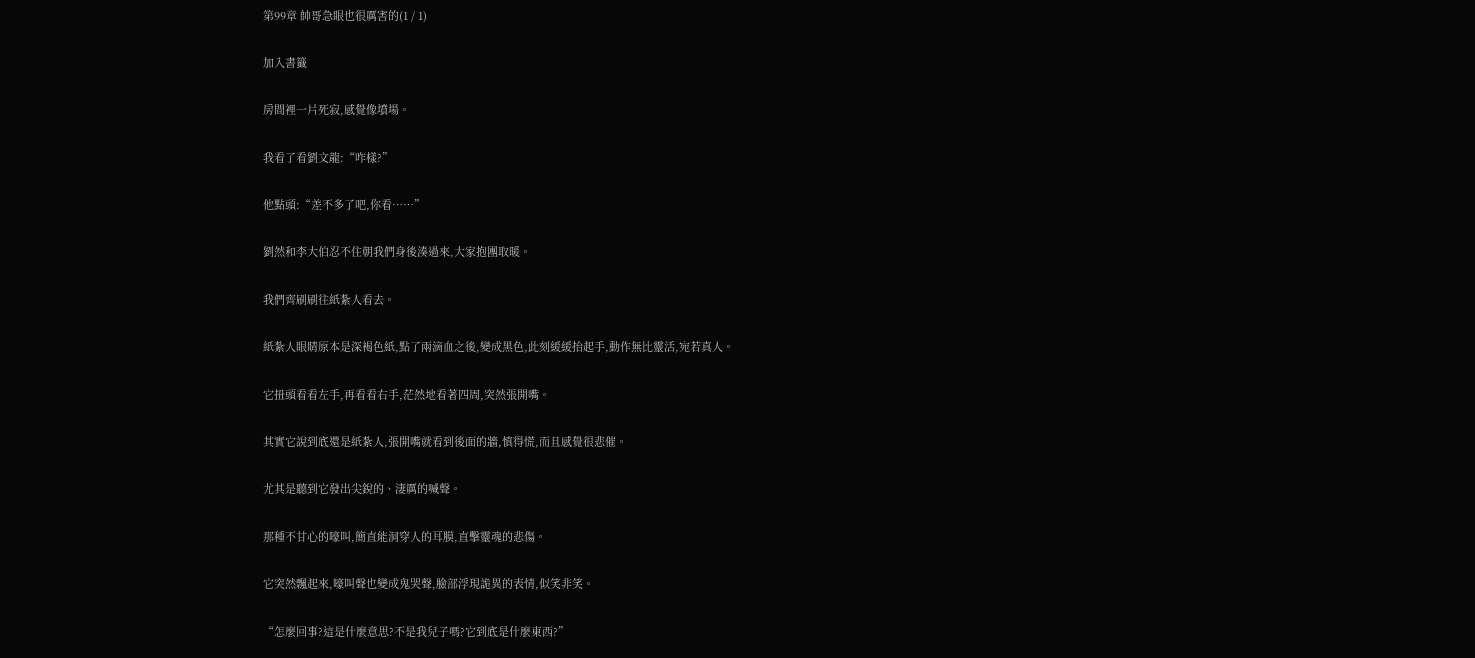第99章 帥哥急眼也很厲害的(1 / 1)

加入書籤

房間裡一片死寂,感覺像墳場。

我看了看劉文龍:“咋樣?”

他點頭:“差不多了吧,你看……”

劉然和李大伯忍不住朝我們身後湊過來,大家抱團取暖。

我們齊刷刷往紙紮人看去。

紙紮人眼睛原本是深褐色紙,點了兩滴血之後,變成黑色,此刻緩緩抬起手,動作無比靈活,宛若真人。

它扭頭看看左手,再看看右手,茫然地看著四周,突然張開嘴。

其實它說到底還是紙紮人,張開嘴就看到後面的牆,慎得慌,而且感覺很悲催。

尤其是聽到它發出尖銳的、淒厲的喊聲。

那種不甘心的嚎叫,簡直能洞穿人的耳膜,直擊靈魂的悲傷。

它突然飄起來,嚎叫聲也變成鬼哭聲,臉部浮現詭異的表情,似笑非笑。

“怎麼回事?這是什麼意思?不是我兒子嗎?它到底是什麼東西?”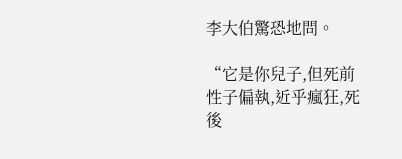李大伯驚恐地問。

“它是你兒子,但死前性子偏執,近乎瘋狂,死後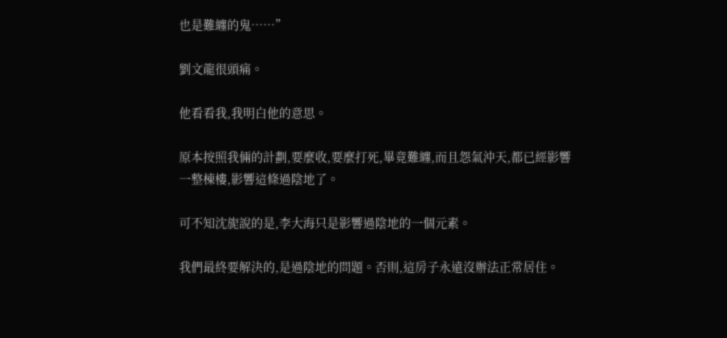也是難纏的鬼……”

劉文龍很頭痛。

他看看我,我明白他的意思。

原本按照我倆的計劃,要麼收,要麼打死,畢竟難纏,而且怨氣沖天,都已經影響一整棟樓,影響這條過陰地了。

可不知沈旎說的是,李大海只是影響過陰地的一個元素。

我們最終要解決的,是過陰地的問題。否則,這房子永遠沒辦法正常居住。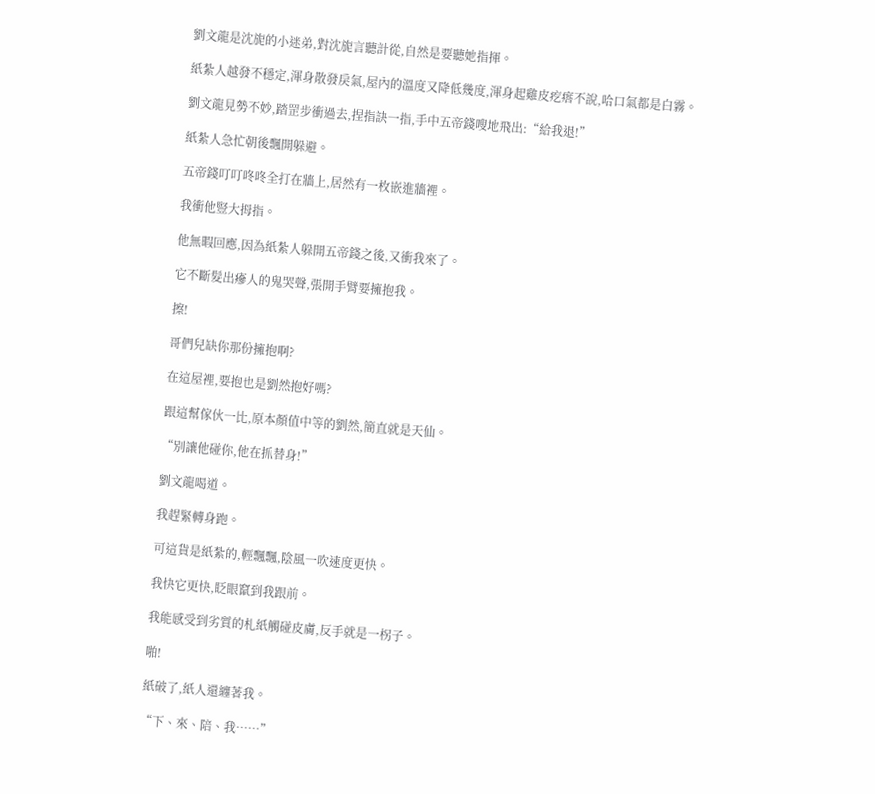劉文龍是沈旎的小迷弟,對沈旎言聽計從,自然是要聽她指揮。

紙紮人越發不穩定,渾身散發戾氣,屋內的溫度又降低幾度,渾身起雞皮疙瘩不說,哈口氣都是白霧。

劉文龍見勢不妙,踏罡步衝過去,捏指訣一指,手中五帝錢嗖地飛出:“給我退!”

紙紮人急忙朝後飄開躲避。

五帝錢叮叮咚咚全打在牆上,居然有一枚嵌進牆裡。

我衝他豎大拇指。

他無暇回應,因為紙紮人躲開五帝錢之後,又衝我來了。

它不斷髮出瘮人的鬼哭聲,張開手臂要擁抱我。

擦!

哥們兒缺你那份擁抱啊?

在這屋裡,要抱也是劉然抱好嗎?

跟這幫傢伙一比,原本顏值中等的劉然,簡直就是天仙。

“別讓他碰你,他在抓替身!”

劉文龍喝道。

我趕緊轉身跑。

可這貨是紙紮的,輕飄飄,陰風一吹速度更快。

我快它更快,眨眼竄到我跟前。

我能感受到劣質的札紙觸碰皮膚,反手就是一柺子。

啪!

紙破了,紙人還纏著我。

“下、來、陪、我……”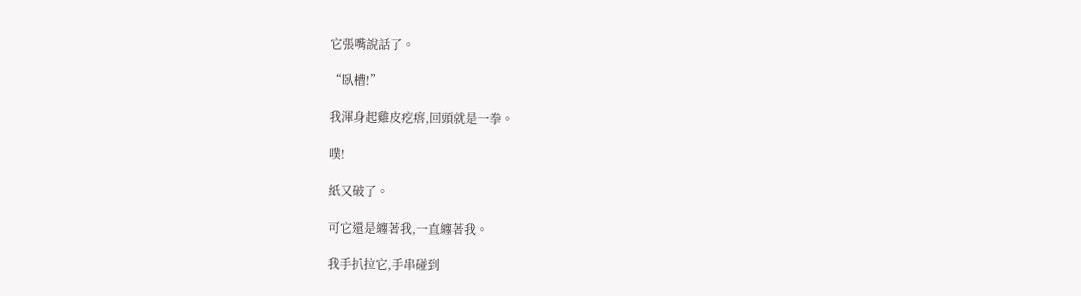它張嘴說話了。

“臥槽!”

我渾身起雞皮疙瘩,回頭就是一拳。

噗!

紙又破了。

可它還是纏著我,一直纏著我。

我手扒拉它,手串碰到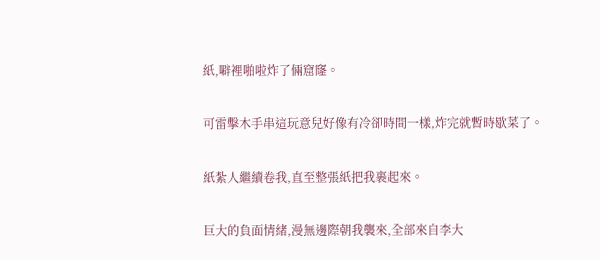紙,噼裡啪啦炸了倆窟窿。

可雷擊木手串這玩意兒好像有冷卻時間一樣,炸完就暫時歇菜了。

紙紮人繼續卷我,直至整張紙把我裹起來。

巨大的負面情緒,漫無邊際朝我襲來,全部來自李大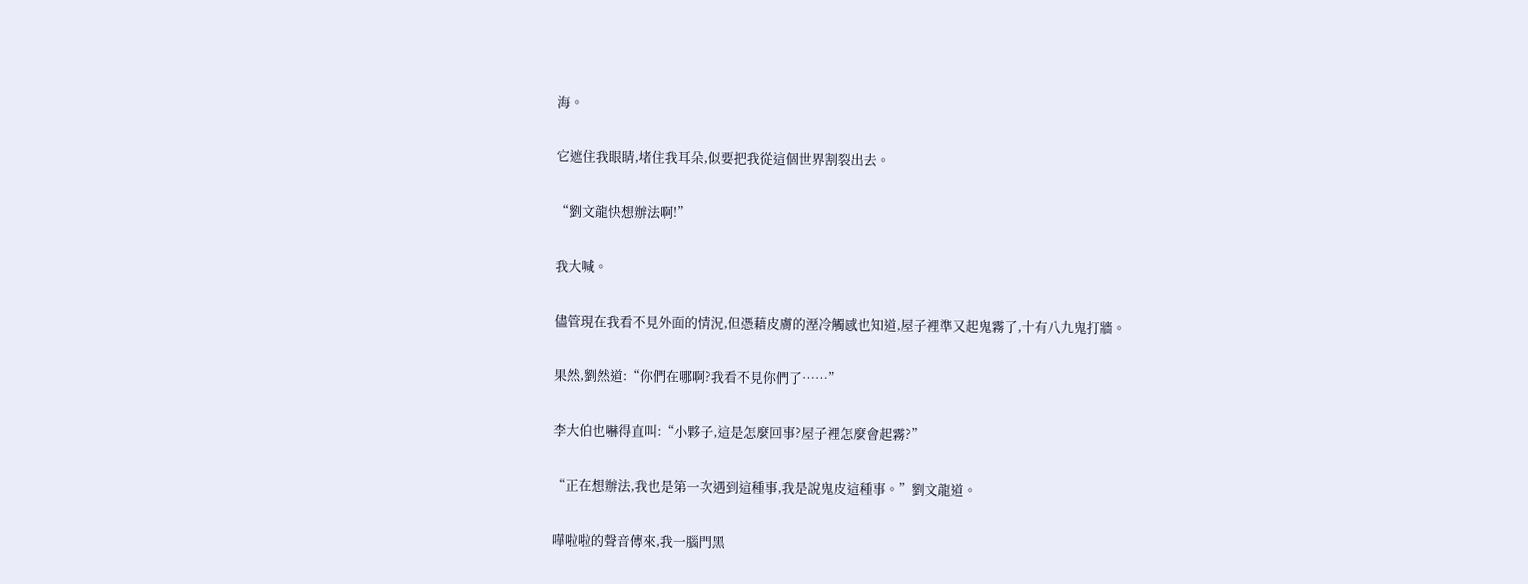海。

它遮住我眼睛,堵住我耳朵,似要把我從這個世界割裂出去。

“劉文龍快想辦法啊!”

我大喊。

儘管現在我看不見外面的情況,但憑藉皮膚的溼冷觸感也知道,屋子裡準又起鬼霧了,十有八九鬼打牆。

果然,劉然道:“你們在哪啊?我看不見你們了……”

李大伯也嚇得直叫:“小夥子,這是怎麼回事?屋子裡怎麼會起霧?”

“正在想辦法,我也是第一次遇到這種事,我是說鬼皮這種事。”劉文龍道。

嘩啦啦的聲音傳來,我一腦門黑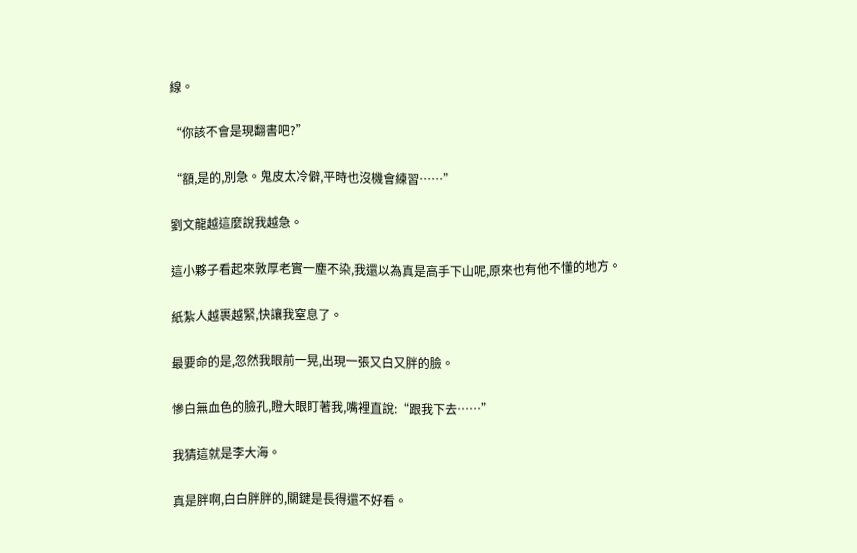線。

“你該不會是現翻書吧?”

“額,是的,別急。鬼皮太冷僻,平時也沒機會練習……”

劉文龍越這麼說我越急。

這小夥子看起來敦厚老實一塵不染,我還以為真是高手下山呢,原來也有他不懂的地方。

紙紮人越裹越緊,快讓我窒息了。

最要命的是,忽然我眼前一晃,出現一張又白又胖的臉。

慘白無血色的臉孔,瞪大眼盯著我,嘴裡直說:“跟我下去……”

我猜這就是李大海。

真是胖啊,白白胖胖的,關鍵是長得還不好看。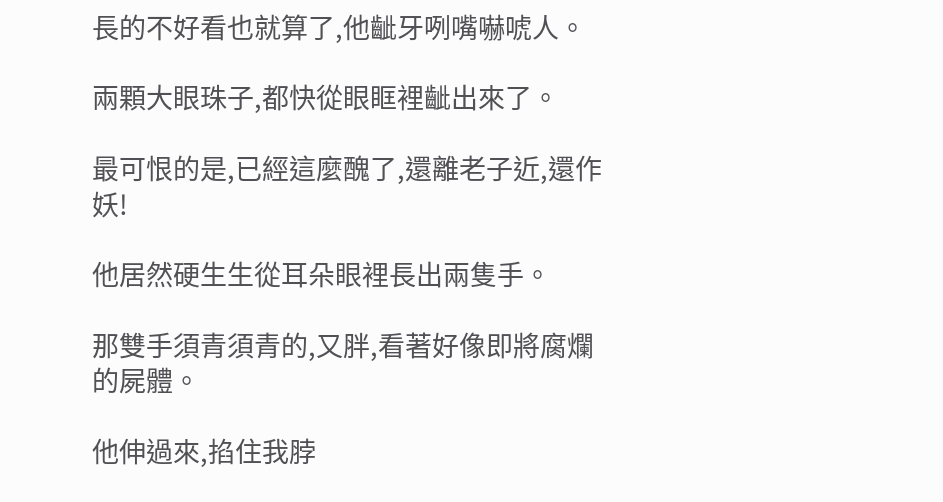長的不好看也就算了,他齜牙咧嘴嚇唬人。

兩顆大眼珠子,都快從眼眶裡齜出來了。

最可恨的是,已經這麼醜了,還離老子近,還作妖!

他居然硬生生從耳朵眼裡長出兩隻手。

那雙手須青須青的,又胖,看著好像即將腐爛的屍體。

他伸過來,掐住我脖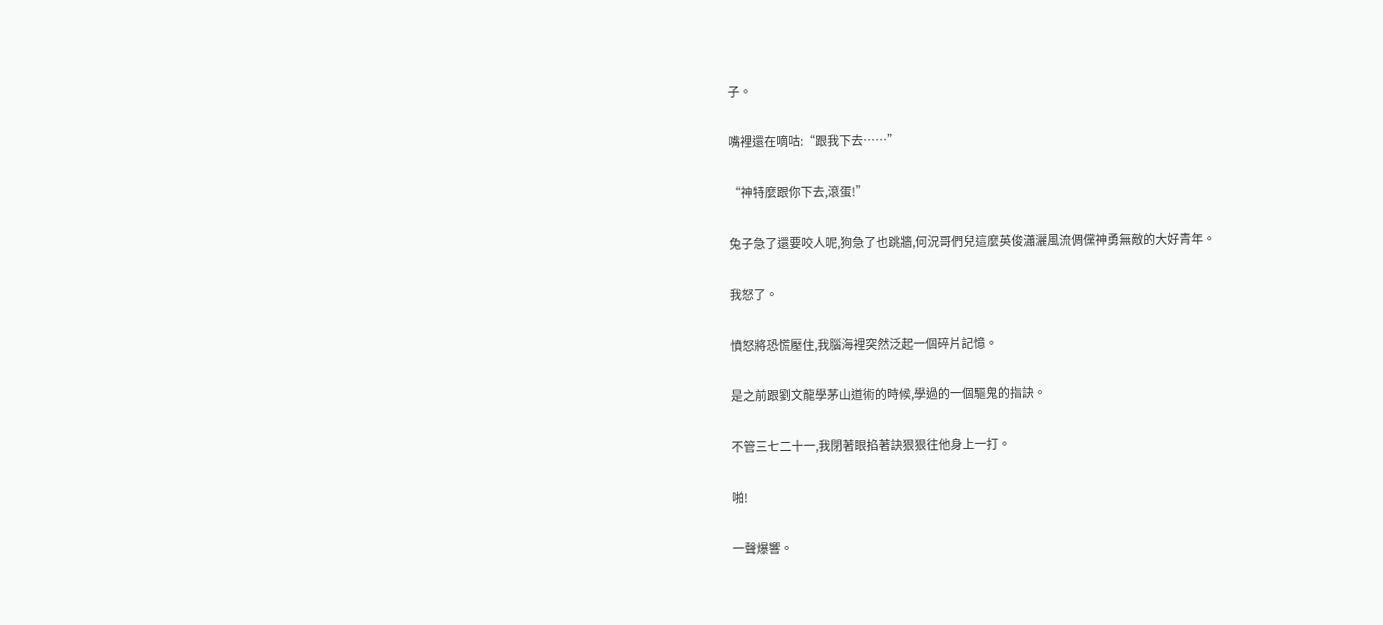子。

嘴裡還在嘀咕:“跟我下去……”

“神特麼跟你下去,滾蛋!”

兔子急了還要咬人呢,狗急了也跳牆,何況哥們兒這麼英俊瀟灑風流倜儻神勇無敵的大好青年。

我怒了。

憤怒將恐慌壓住,我腦海裡突然泛起一個碎片記憶。

是之前跟劉文龍學茅山道術的時候,學過的一個驅鬼的指訣。

不管三七二十一,我閉著眼掐著訣狠狠往他身上一打。

啪!

一聲爆響。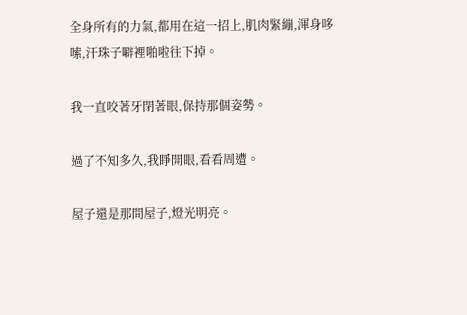全身所有的力氣,都用在這一招上,肌肉緊繃,渾身哆嗦,汗珠子噼裡啪啦往下掉。

我一直咬著牙閉著眼,保持那個姿勢。

過了不知多久,我睜開眼,看看周遭。

屋子還是那間屋子,燈光明亮。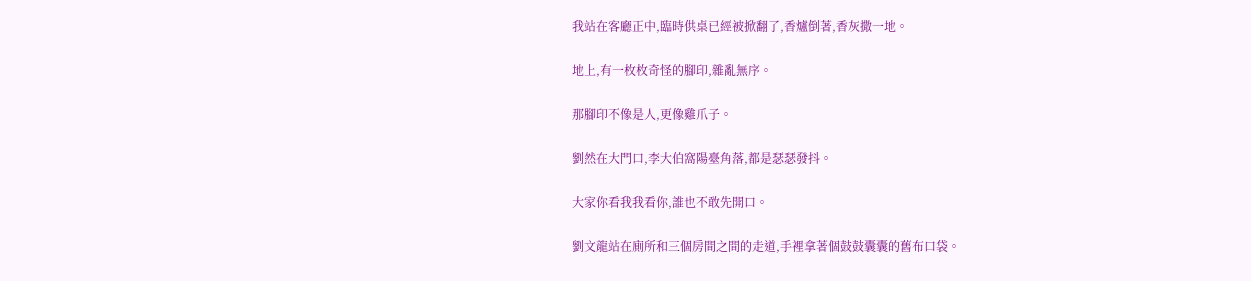我站在客廳正中,臨時供桌已經被掀翻了,香爐倒著,香灰撒一地。

地上,有一枚枚奇怪的腳印,雜亂無序。

那腳印不像是人,更像雞爪子。

劉然在大門口,李大伯窩陽臺角落,都是瑟瑟發抖。

大家你看我我看你,誰也不敢先開口。

劉文龍站在廁所和三個房間之間的走道,手裡拿著個鼓鼓囊囊的舊布口袋。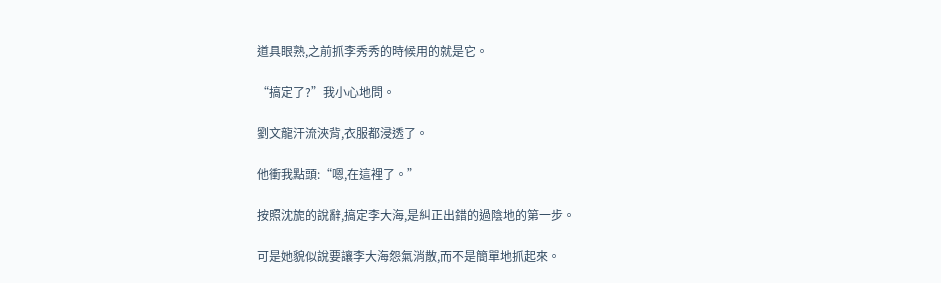道具眼熟,之前抓李秀秀的時候用的就是它。

“搞定了?”我小心地問。

劉文龍汗流浹背,衣服都浸透了。

他衝我點頭:“嗯,在這裡了。”

按照沈旎的說辭,搞定李大海,是糾正出錯的過陰地的第一步。

可是她貌似說要讓李大海怨氣消散,而不是簡單地抓起來。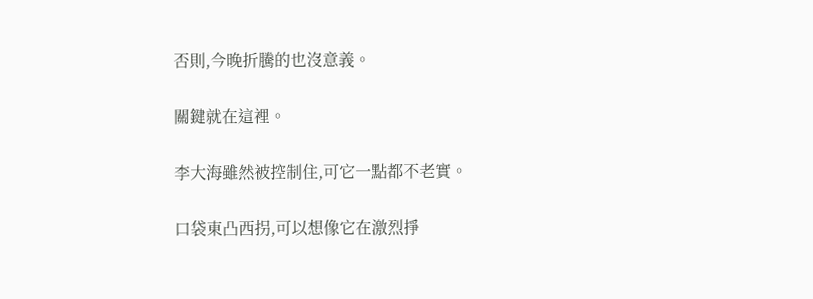否則,今晚折騰的也沒意義。

關鍵就在這裡。

李大海雖然被控制住,可它一點都不老實。

口袋東凸西拐,可以想像它在激烈掙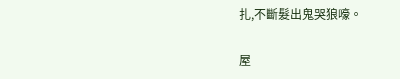扎,不斷髮出鬼哭狼嚎。

屋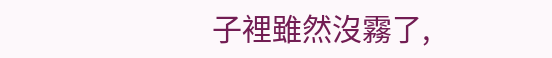子裡雖然沒霧了,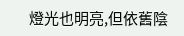燈光也明亮,但依舊陰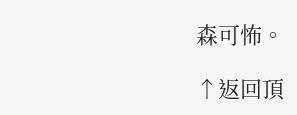森可怖。

↑返回頂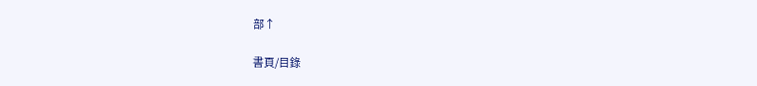部↑

書頁/目錄